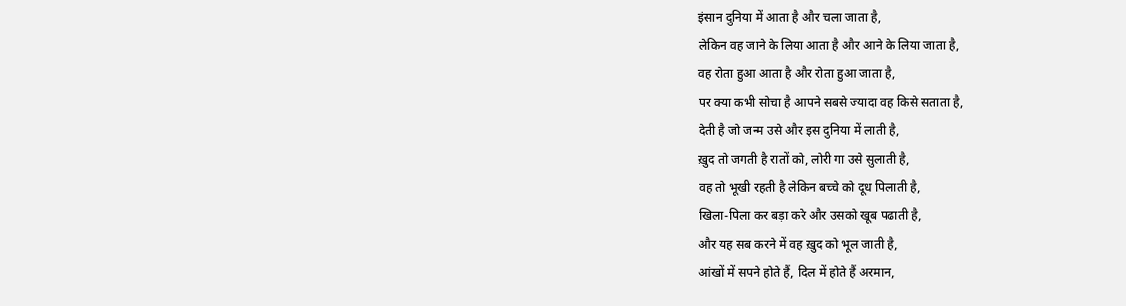इंसान दुनिया में आता है और चला जाता है,
लेकिन वह जाने के लिया आता है और आने के लिया जाता है,
वह रोता हुआ आता है और रोता हुआ जाता है,
पर क्या कभी सोचा है आपने सबसे ज्यादा वह किसे सताता है,
देती है जो जन्म उसे और इस दुनिया में लाती है,
ख़ुद तो जगती है रातों को, लोरी गा उसे सुलाती है,
वह तो भूखी रहती है लेकिन बच्चे को दूध पिलाती है,
खिला-पिला कर बड़ा करे और उसको खूब पढाती है,
और यह सब करने में वह ख़ुद को भूल जाती है,
आंखों में सपने होते हैं, दिल में होते हैं अरमान,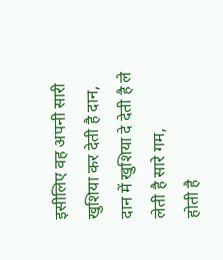इसीलिए वह अपनी सारी खुशिया कर देती है दान,
दान में खुशिया दे देती है ले लेती है सारे गम,
होती है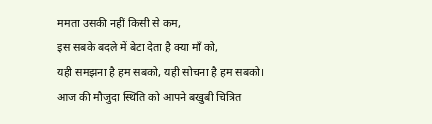ममता उसकी नहीं किसी से कम,
इस सबके बदले में बेटा देता है क्या माँ को,
यही समझना है हम सबको, यही सोचना है हम सबको।
आज की मौजुदा स्थिति को आपने बखुबी चित्रित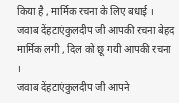किया है , मार्मिक रचना के लिए बधाई ।
जवाब देंहटाएंकुलदीप जी आपकी रचना बेहद मार्मिक लगी , दिल को छू गयी आपकी रचना ।
जवाब देंहटाएंकुलदीप जी आपने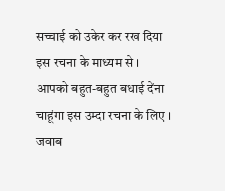सच्चाई को उकेर कर रख दिया इस रचना के माध्यम से । आपको बहुत-बहुत बधाई देंना चाहूंगा इस उम्दा रचना के लिए ।
जवाब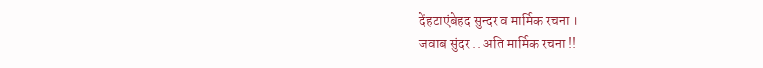देंहटाएंबेहद सुन्दर व मार्मिक रचना ।
जवाब सुंदर .. अति मार्मिक रचना !!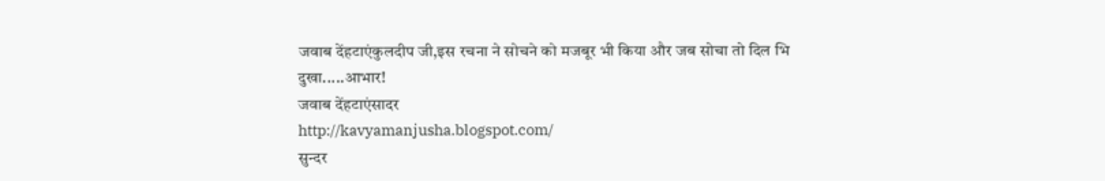जवाब देंहटाएंकुलदीप जी,इस रचना ने सोचने को मजबूर भी किया और जब सोचा तो दिल भि दुखा.....आभार!
जवाब देंहटाएंसादर
http://kavyamanjusha.blogspot.com/
सुन्दर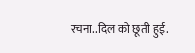रचना..दिल को छूती हुई.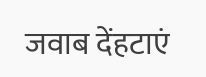जवाब देंहटाएं